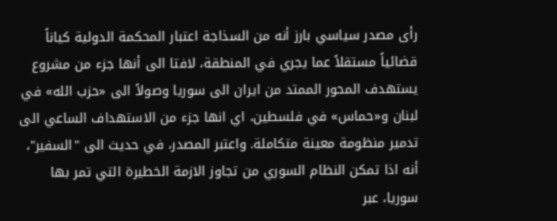رأى مصدر سياسي بارز أنه من السذاجة اعتبار المحكمة الدولية كياناً قضائياً مستقلاً عما يجري في المنطقة، لافتا الى أنها جزء من مشروع يستهدف المحور الممتد من ايران الى سوريا وصولاً الى «حزب الله» في لبنان و«حماس» في فلسطين، اي انها جزء من الاستهداف الساعي الى تدمير منظومة معينة متكاملة. واعتبر المصدر، في حديث الى "السفير"، أنه اذا تمكن النظام السوري من تجاوز الازمة الخطيرة التي تمر بها سوريا، عبر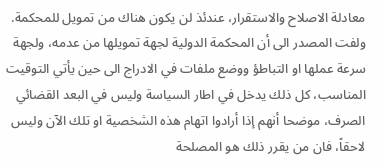معادلة الاصلاح والاستقرار، عندئذ لن يكون هناك من تمويل للمحكمة. ولفت المصدر الى أن المحكمة الدولية لجهة تمويلها من عدمه، ولجهة سرعة عملها او التباطؤ ووضع ملفات في الادراج الى حين يأتي التوقيت المناسب، كل ذلك يدخل في اطار السياسة وليس في البعد القضائي الصرف، موضحا أنهم إذا أرادوا اتهام هذه الشخصية او تلك الآن وليس لاحقاً، فان من يقرر ذلك هو المصلحة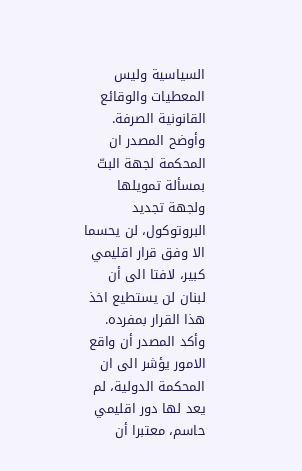السياسية وليس المعطيات والوقائع القانونية الصرفة. وأوضح المصدر ان المحكمة لجهة البتّ بمسألة تمويلها ولجهة تجديد البروتوكول، لن يحسما الا وفق قرار اقليمي كبير، لافتا الى أن لبنان لن يستطيع اخذ هذا القرار بمفرده. وأكد المصدر أن واقع الامور يؤشر الى ان المحكمة الدولية، لم يعد لها دور اقليمي حاسم، معتبرا أن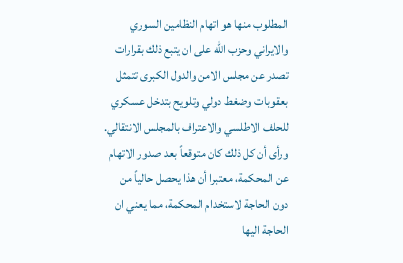المطلوب منها هو اتهام النظامين السوري والايراني وحزب الله على ان يتبع ذلك بقرارات تصدر عن مجلس الامن والدول الكبرى تتمثل بعقوبات وضغط دولي وتلويح بتدخل عسكري للحلف الاطلسي والاعتراف بالمجلس الانتقالي. ورأى أن كل ذلك كان متوقعاً بعد صدور الاتهام عن المحكمة، معتبرا أن هذا يحصل حالياً من دون الحاجة لاستخدام المحكمة، مما يعني ان الحاجة اليها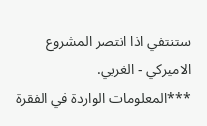ستنتفي اذا انتصر المشروع الاميركي - الغربي.
***المعلومات الواردة في الفقرة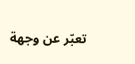تعبّر عن وجهة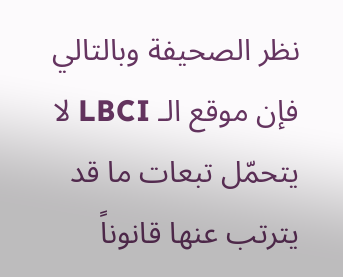نظر الصحيفة وبالتالي فإن موقع الـ LBCI لا يتحمّل تبعات ما قد يترتب عنها قانوناً